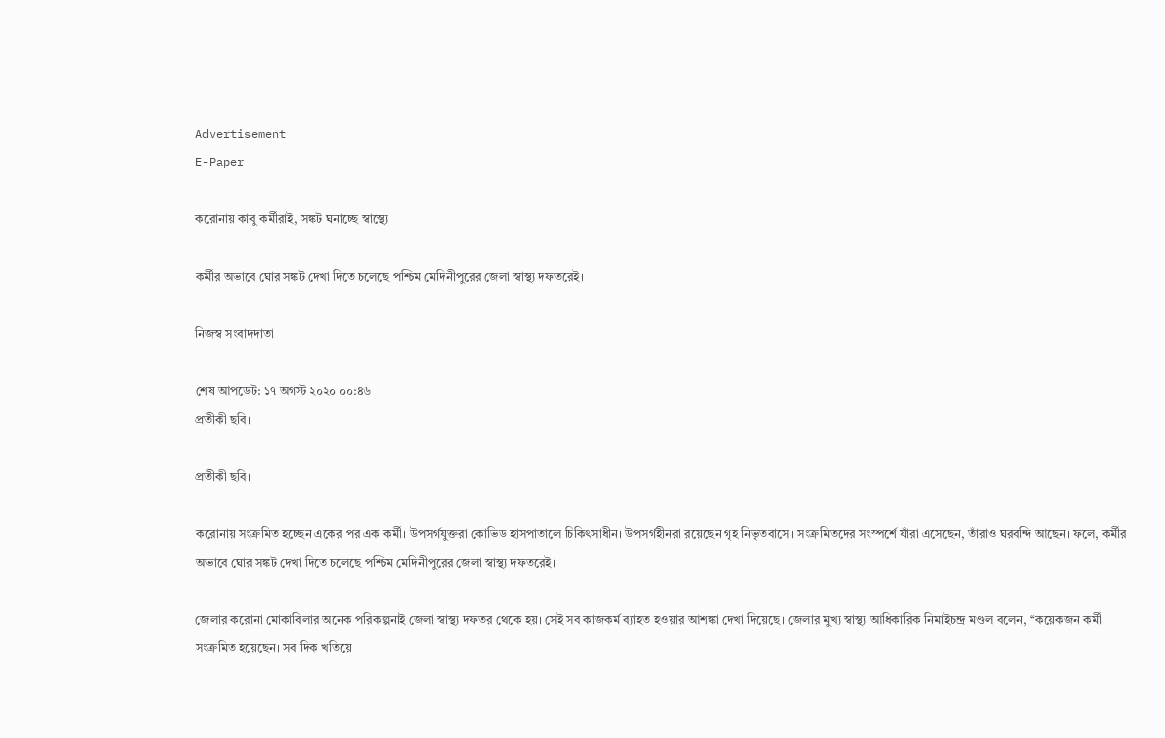Advertisement
E-Paper

করোনায় কাবু কর্মীরাই, সঙ্কট ঘনাচ্ছে স্বাস্থ্যে

কর্মীর অভাবে ঘোর সঙ্কট দেখা দিতে চলেছে পশ্চিম মেদিনীপুরের জেলা স্বাস্থ্য দফতরেই।

নিজস্ব সংবাদদাতা

শেষ আপডেট: ১৭ অগস্ট ২০২০ ০০:৪৬
প্রতীকী ছবি।

প্রতীকী ছবি।

করোনায় সংক্রমিত হচ্ছেন একের পর এক কর্মী। উপসর্গযুক্তরা কোভিড হাসপাতালে চিকিৎসাধীন। উপসর্গহীনরা রয়েছেন গৃহ নিভৃতবাসে। সংক্রমিতদের সংস্পর্শে যাঁরা এসেছেন, তাঁরাও ঘরবন্দি আছেন। ফলে, কর্মীর অভাবে ঘোর সঙ্কট দেখা দিতে চলেছে পশ্চিম মেদিনীপুরের জেলা স্বাস্থ্য দফতরেই।

জেলার করোনা মোকাবিলার অনেক পরিকল্পনাই জেলা স্বাস্থ্য দফতর থেকে হয়। সেই সব কাজকর্ম ব্যাহত হওয়ার আশঙ্কা দেখা দিয়েছে। জেলার মুখ্য স্বাস্থ্য আধিকারিক নিমাইচন্দ্র মণ্ডল বলেন, ‘‘কয়েকজন কর্মী সংক্রমিত হয়েছেন। সব দিক খতিয়ে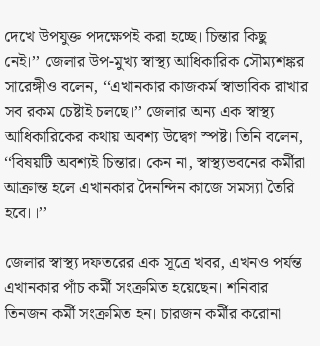দেখে উপযুক্ত পদক্ষেপই করা হচ্ছে। চিন্তার কিছু নেই।’’ জেলার উপ-মুখ্য স্বাস্থ্য আধিকারিক সৌম্যশঙ্কর সারেঙ্গীও বলেন, ‘‘এখানকার কাজকর্ম স্বাভাবিক রাখার সব রকম চেষ্টাই চলছে।’’ জেলার অন্য এক স্বাস্থ্য আধিকারিকের কথায় অবশ্য উদ্বেগ স্পষ্ট। তিনি বলেন, ‘‘বিষয়টি অবশ্যই চিন্তার। কেন না, স্বাস্থ্যভবনের কর্মীরা আক্রান্ত হলে এখানকার দৈনন্দিন কাজে সমস্যা তৈরি হবে।।’’

জেলার স্বাস্থ্য দফতরের এক সূত্রে খবর, এখনও পর্যন্ত এখানকার পাঁচ কর্মী সংক্রমিত হয়েছেন। শনিবার তিনজন কর্মী সংক্রমিত হন। চারজন কর্মীর করোনা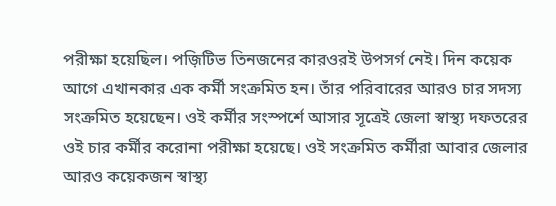পরীক্ষা হয়েছিল। পজ়িটিভ তিনজনের কারওরই উপসর্গ নেই। দিন কয়েক আগে এখানকার এক কর্মী সংক্রমিত হন। তাঁর পরিবারের আরও চার সদস্য সংক্রমিত হয়েছেন। ওই কর্মীর সংস্পর্শে আসার সূত্রেই জেলা স্বাস্থ্য দফতরের ওই চার কর্মীর করোনা পরীক্ষা হয়েছে। ওই সংক্রমিত কর্মীরা আবার জেলার আরও কয়েকজন স্বাস্থ্য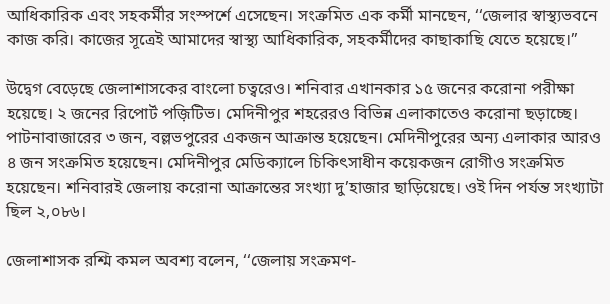আধিকারিক এবং সহকর্মীর সংস্পর্শে এসেছেন। সংক্রমিত এক কর্মী মানছেন, ‘‘জেলার স্বাস্থ্যভবনে কাজ করি। কাজের সূত্রেই আমাদের স্বাস্থ্য আধিকারিক, সহকর্মীদের কাছাকাছি যেতে হয়েছে।’’

উদ্বেগ বেড়েছে জেলাশাসকের বাংলো চত্বরেও। শনিবার এখানকার ১৫ জনের করোনা পরীক্ষা হয়েছে। ২ জনের রিপোর্ট পজ়িটিভ। মেদিনীপুর শহরেরও বিভিন্ন এলাকাতেও করোনা ছড়াচ্ছে। পাটনাবাজারের ৩ জন, বল্লভপুরের একজন আক্রান্ত হয়েছেন। মেদিনীপুরের অন্য এলাকার আরও ৪ জন সংক্রমিত হয়েছেন। মেদিনীপুর মেডিক্যালে চিকিৎসাধীন কয়েকজন রোগীও সংক্রমিত হয়েছেন। শনিবারই জেলায় করোনা আক্রান্তের সংখ্যা দু’হাজার ছাড়িয়েছে। ওই দিন পর্যন্ত সংখ্যাটা ছিল ২,০৮৬।

জেলাশাসক রশ্মি কমল অবশ্য বলেন, ‘‘জেলায় সংক্রমণ-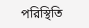পরিস্থিতি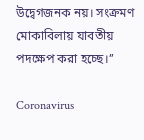উদ্বেগজনক নয়। সংক্রমণ মোকাবিলায় যাবতীয় পদক্ষেপ করা হচ্ছে।’’

Coronavirus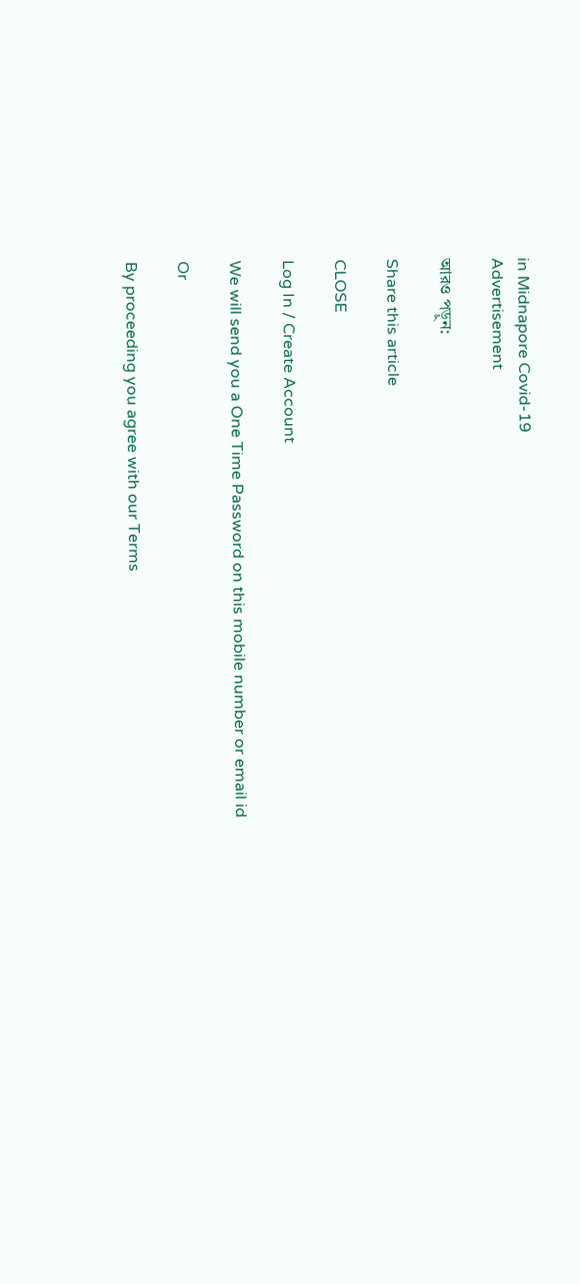in Midnapore Covid-19
Advertisement

আরও পড়ুন:

Share this article

CLOSE

Log In / Create Account

We will send you a One Time Password on this mobile number or email id

Or

By proceeding you agree with our Terms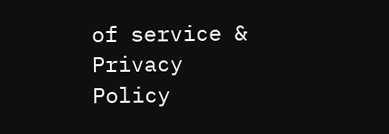of service & Privacy Policy